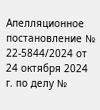Апелляционное постановление № 22-5844/2024 от 24 октября 2024 г. по делу №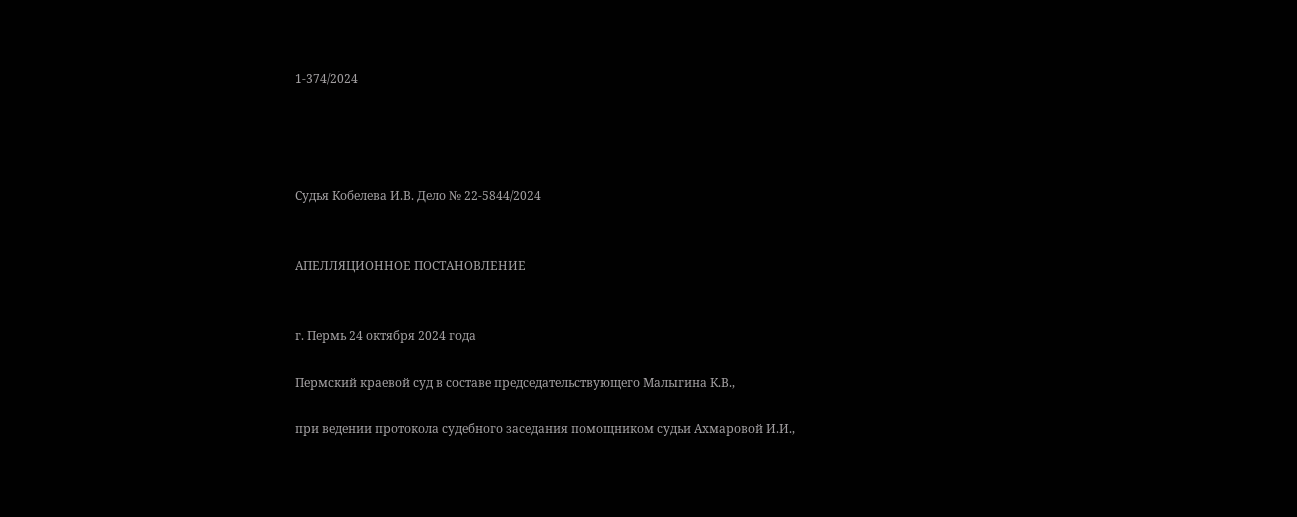1-374/2024




Судья Кобелева И.В. Дело № 22-5844/2024


АПЕЛЛЯЦИОННОЕ ПОСТАНОВЛЕНИЕ


г. Пермь 24 октября 2024 года

Пермский краевой суд в составе председательствующего Малыгина К.В.,

при ведении протокола судебного заседания помощником судьи Ахмаровой И.И.,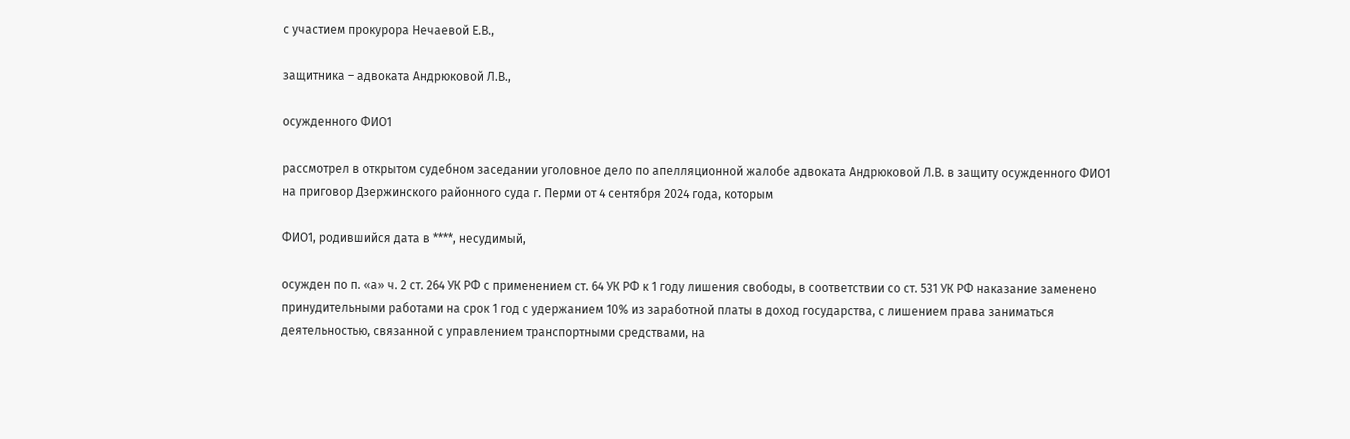с участием прокурора Нечаевой Е.В.,

защитника – адвоката Андрюковой Л.В.,

осужденного ФИО1

рассмотрел в открытом судебном заседании уголовное дело по апелляционной жалобе адвоката Андрюковой Л.В. в защиту осужденного ФИО1 на приговор Дзержинского районного суда г. Перми от 4 сентября 2024 года, которым

ФИО1, родившийся дата в ****, несудимый,

осужден по п. «а» ч. 2 ст. 264 УК РФ с применением ст. 64 УК РФ к 1 году лишения свободы, в соответствии со ст. 531 УК РФ наказание заменено принудительными работами на срок 1 год с удержанием 10% из заработной платы в доход государства, с лишением права заниматься деятельностью, связанной с управлением транспортными средствами, на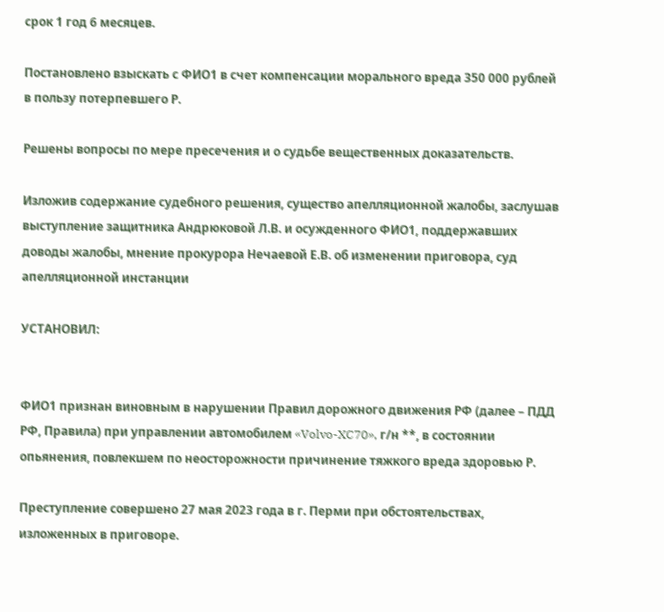срок 1 год 6 месяцев.

Постановлено взыскать с ФИО1 в счет компенсации морального вреда 350 000 рублей в пользу потерпевшего Р.

Решены вопросы по мере пресечения и о судьбе вещественных доказательств.

Изложив содержание судебного решения, существо апелляционной жалобы, заслушав выступление защитника Андрюковой Л.В. и осужденного ФИО1, поддержавших доводы жалобы, мнение прокурора Нечаевой Е.В. об изменении приговора, суд апелляционной инстанции

УСТАНОВИЛ:


ФИО1 признан виновным в нарушении Правил дорожного движения РФ (далее – ПДД РФ, Правила) при управлении автомобилем «Volvo-XC70», г/н **, в состоянии опьянения, повлекшем по неосторожности причинение тяжкого вреда здоровью Р.

Преступление совершено 27 мая 2023 года в г. Перми при обстоятельствах, изложенных в приговоре.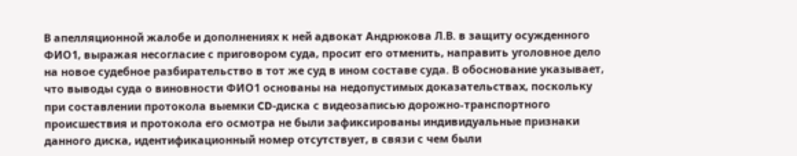В апелляционной жалобе и дополнениях к ней адвокат Андрюкова Л.В. в защиту осужденного ФИО1, выражая несогласие с приговором суда, просит его отменить, направить уголовное дело на новое судебное разбирательство в тот же суд в ином составе суда. В обоснование указывает, что выводы суда о виновности ФИО1 основаны на недопустимых доказательствах, поскольку при составлении протокола выемки CD-диска с видеозаписью дорожно-транспортного происшествия и протокола его осмотра не были зафиксированы индивидуальные признаки данного диска, идентификационный номер отсутствует, в связи с чем были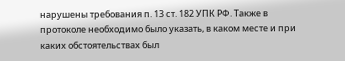нарушены требования п. 13 ст. 182 УПК РФ. Также в протоколе необходимо было указать, в каком месте и при каких обстоятельствах был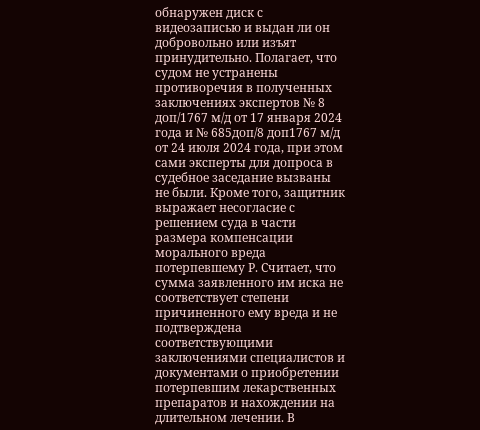обнаружен диск с видеозаписью и выдан ли он добровольно или изъят принудительно. Полагает, что судом не устранены противоречия в полученных заключениях экспертов № 8 доп/1767 м/д от 17 января 2024 года и № 685доп/8 доп1767 м/д от 24 июля 2024 года, при этом сами эксперты для допроса в судебное заседание вызваны не были. Кроме того, защитник выражает несогласие с решением суда в части размера компенсации морального вреда потерпевшему Р. Считает, что сумма заявленного им иска не соответствует степени причиненного ему вреда и не подтверждена соответствующими заключениями специалистов и документами о приобретении потерпевшим лекарственных препаратов и нахождении на длительном лечении. В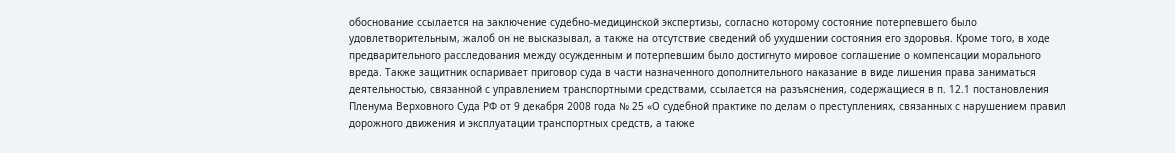обоснование ссылается на заключение судебно-медицинской экспертизы, согласно которому состояние потерпевшего было удовлетворительным, жалоб он не высказывал, а также на отсутствие сведений об ухудшении состояния его здоровья. Кроме того, в ходе предварительного расследования между осужденным и потерпевшим было достигнуто мировое соглашение о компенсации морального вреда. Также защитник оспаривает приговор суда в части назначенного дополнительного наказание в виде лишения права заниматься деятельностью, связанной с управлением транспортными средствами, ссылается на разъяснения, содержащиеся в п. 12.1 постановления Пленума Верховного Суда РФ от 9 декабря 2008 года № 25 «О судебной практике по делам о преступлениях, связанных с нарушением правил дорожного движения и эксплуатации транспортных средств, а также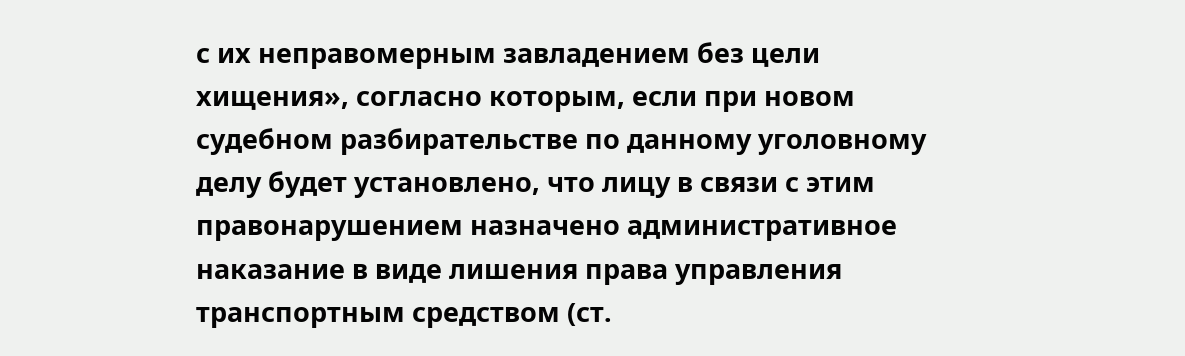с их неправомерным завладением без цели хищения», согласно которым, если при новом судебном разбирательстве по данному уголовному делу будет установлено, что лицу в связи с этим правонарушением назначено административное наказание в виде лишения права управления транспортным средством (ст.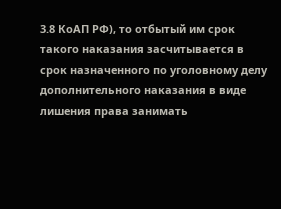3.8 КоАП РФ), то отбытый им срок такого наказания засчитывается в срок назначенного по уголовному делу дополнительного наказания в виде лишения права занимать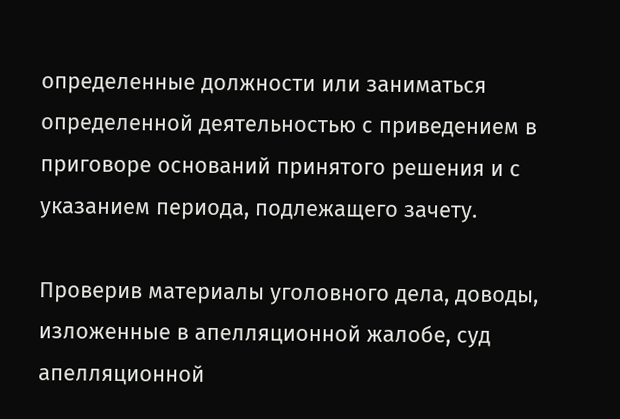определенные должности или заниматься определенной деятельностью с приведением в приговоре оснований принятого решения и с указанием периода, подлежащего зачету.

Проверив материалы уголовного дела, доводы, изложенные в апелляционной жалобе, суд апелляционной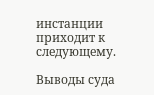инстанции приходит к следующему.

Выводы суда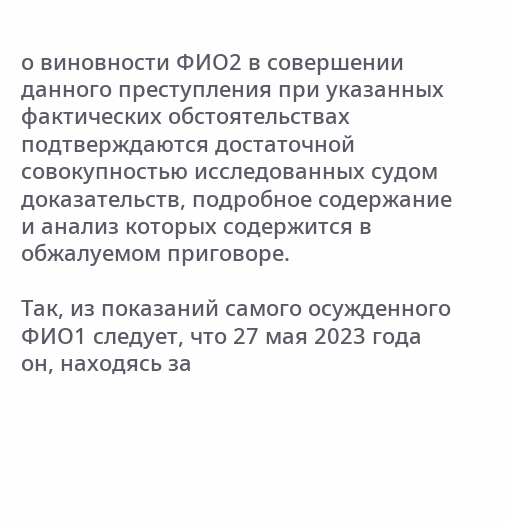о виновности ФИО2 в совершении данного преступления при указанных фактических обстоятельствах подтверждаются достаточной совокупностью исследованных судом доказательств, подробное содержание и анализ которых содержится в обжалуемом приговоре.

Так, из показаний самого осужденного ФИО1 следует, что 27 мая 2023 года он, находясь за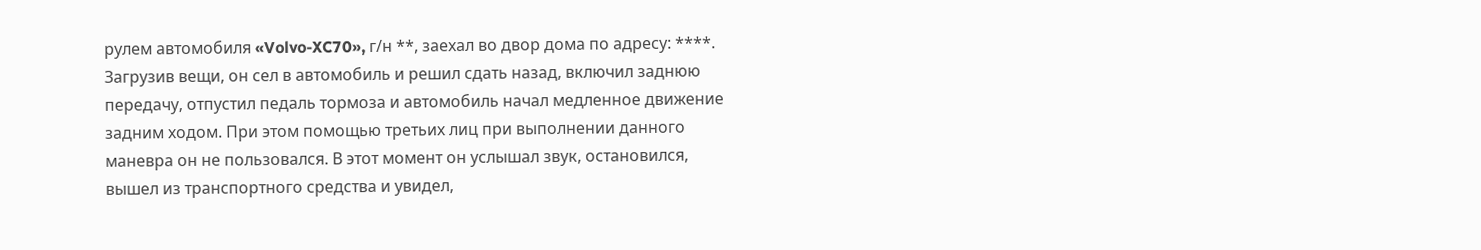рулем автомобиля «Volvo-XC70», г/н **, заехал во двор дома по адресу: ****. Загрузив вещи, он сел в автомобиль и решил сдать назад, включил заднюю передачу, отпустил педаль тормоза и автомобиль начал медленное движение задним ходом. При этом помощью третьих лиц при выполнении данного маневра он не пользовался. В этот момент он услышал звук, остановился, вышел из транспортного средства и увидел,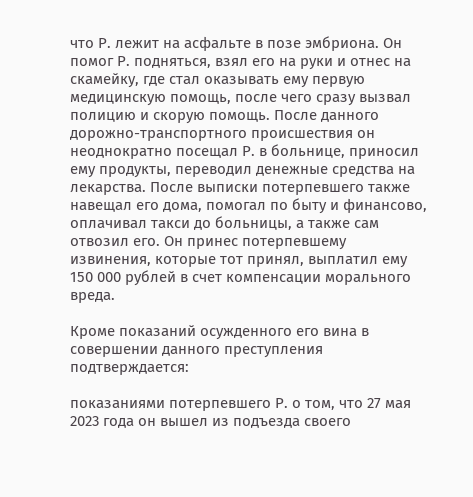что Р. лежит на асфальте в позе эмбриона. Он помог Р. подняться, взял его на руки и отнес на скамейку, где стал оказывать ему первую медицинскую помощь, после чего сразу вызвал полицию и скорую помощь. После данного дорожно-транспортного происшествия он неоднократно посещал Р. в больнице, приносил ему продукты, переводил денежные средства на лекарства. После выписки потерпевшего также навещал его дома, помогал по быту и финансово, оплачивал такси до больницы, а также сам отвозил его. Он принес потерпевшему извинения, которые тот принял, выплатил ему 150 000 рублей в счет компенсации морального вреда.

Кроме показаний осужденного его вина в совершении данного преступления подтверждается:

показаниями потерпевшего Р. о том, что 27 мая 2023 года он вышел из подъезда своего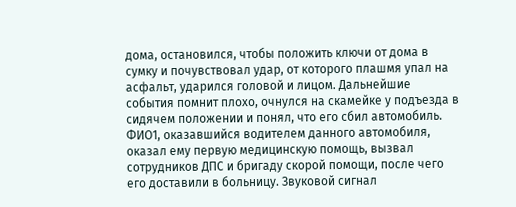дома, остановился, чтобы положить ключи от дома в сумку и почувствовал удар, от которого плашмя упал на асфальт, ударился головой и лицом. Дальнейшие события помнит плохо, очнулся на скамейке у подъезда в сидячем положении и понял, что его сбил автомобиль. ФИО1, оказавшийся водителем данного автомобиля, оказал ему первую медицинскую помощь, вызвал сотрудников ДПС и бригаду скорой помощи, после чего его доставили в больницу. Звуковой сигнал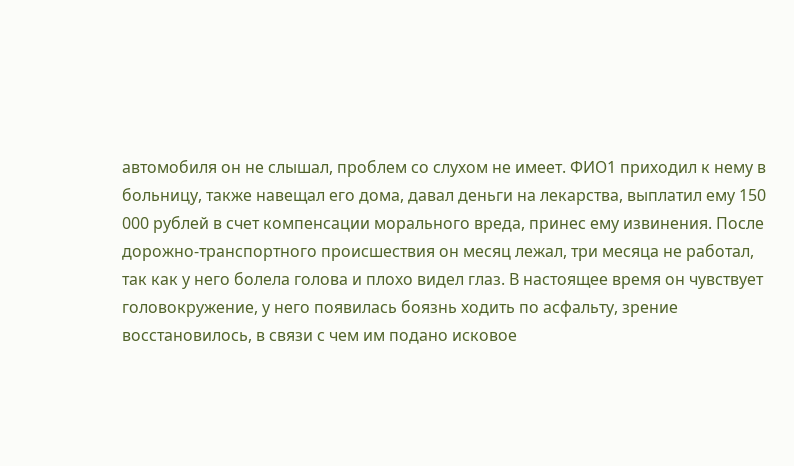автомобиля он не слышал, проблем со слухом не имеет. ФИО1 приходил к нему в больницу, также навещал его дома, давал деньги на лекарства, выплатил ему 150 000 рублей в счет компенсации морального вреда, принес ему извинения. После дорожно-транспортного происшествия он месяц лежал, три месяца не работал, так как у него болела голова и плохо видел глаз. В настоящее время он чувствует головокружение, у него появилась боязнь ходить по асфальту, зрение восстановилось, в связи с чем им подано исковое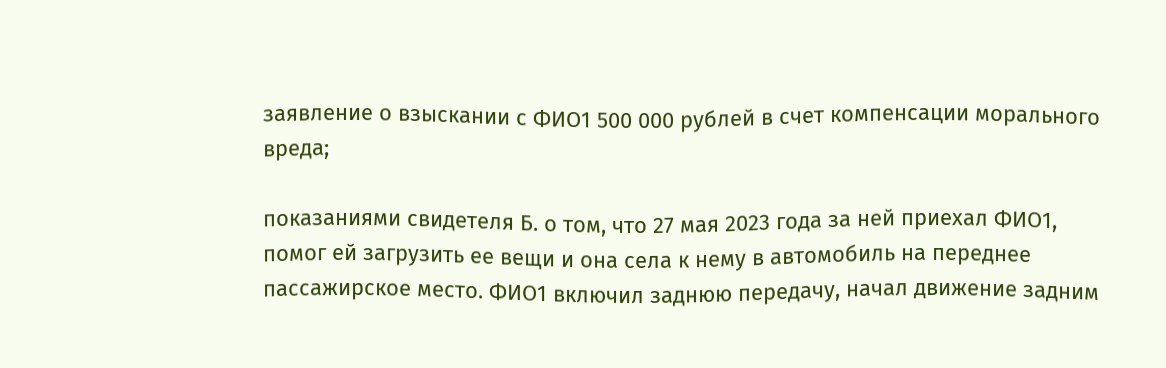заявление о взыскании с ФИО1 500 000 рублей в счет компенсации морального вреда;

показаниями свидетеля Б. о том, что 27 мая 2023 года за ней приехал ФИО1, помог ей загрузить ее вещи и она села к нему в автомобиль на переднее пассажирское место. ФИО1 включил заднюю передачу, начал движение задним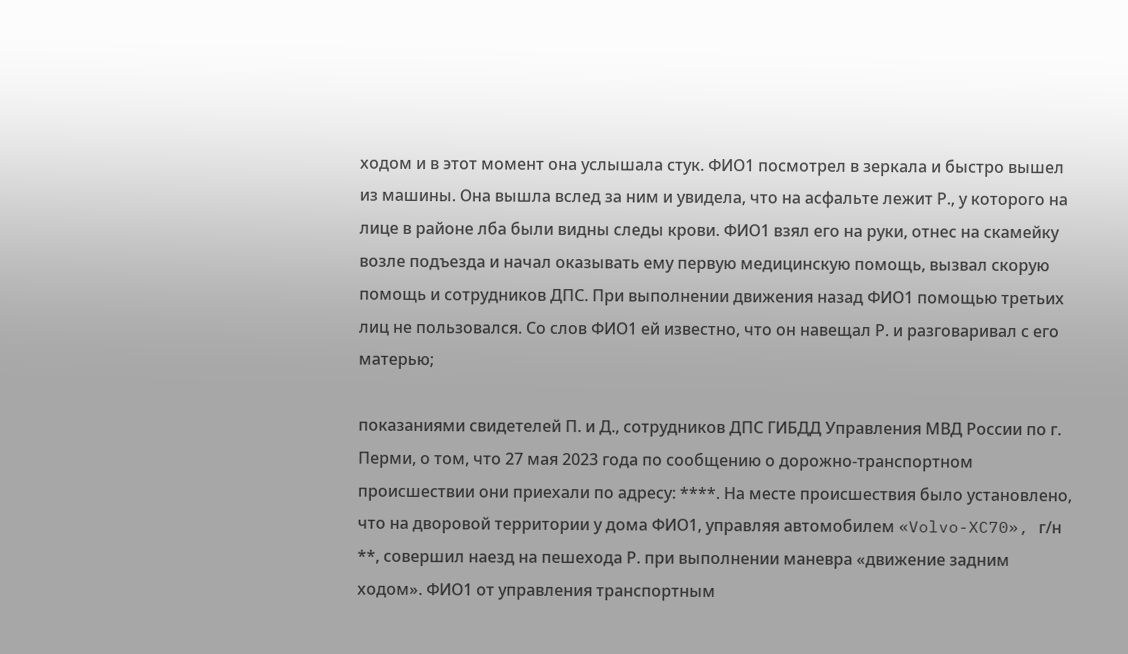ходом и в этот момент она услышала стук. ФИО1 посмотрел в зеркала и быстро вышел из машины. Она вышла вслед за ним и увидела, что на асфальте лежит Р., у которого на лице в районе лба были видны следы крови. ФИО1 взял его на руки, отнес на скамейку возле подъезда и начал оказывать ему первую медицинскую помощь, вызвал скорую помощь и сотрудников ДПС. При выполнении движения назад ФИО1 помощью третьих лиц не пользовался. Со слов ФИО1 ей известно, что он навещал Р. и разговаривал с его матерью;

показаниями свидетелей П. и Д., сотрудников ДПС ГИБДД Управления МВД России по г. Перми, о том, что 27 мая 2023 года по сообщению о дорожно-транспортном происшествии они приехали по адресу: ****. На месте происшествия было установлено, что на дворовой территории у дома ФИО1, управляя автомобилем «Volvo-XC70», г/н **, совершил наезд на пешехода Р. при выполнении маневра «движение задним ходом». ФИО1 от управления транспортным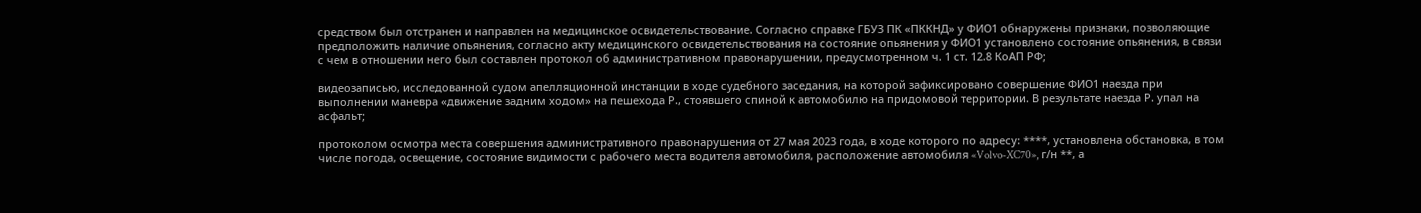средством был отстранен и направлен на медицинское освидетельствование. Согласно справке ГБУЗ ПК «ПККНД» у ФИО1 обнаружены признаки, позволяющие предположить наличие опьянения, согласно акту медицинского освидетельствования на состояние опьянения у ФИО1 установлено состояние опьянения, в связи с чем в отношении него был составлен протокол об административном правонарушении, предусмотренном ч. 1 ст. 12.8 КоАП РФ;

видеозаписью, исследованной судом апелляционной инстанции в ходе судебного заседания, на которой зафиксировано совершение ФИО1 наезда при выполнении маневра «движение задним ходом» на пешехода Р., стоявшего спиной к автомобилю на придомовой территории. В результате наезда Р. упал на асфальт;

протоколом осмотра места совершения административного правонарушения от 27 мая 2023 года, в ходе которого по адресу: ****, установлена обстановка, в том числе погода, освещение, состояние видимости с рабочего места водителя автомобиля, расположение автомобиля «Volvo-XC70», г/н **, а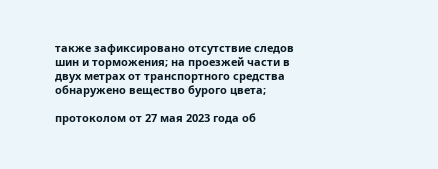также зафиксировано отсутствие следов шин и торможения; на проезжей части в двух метрах от транспортного средства обнаружено вещество бурого цвета;

протоколом от 27 мая 2023 года об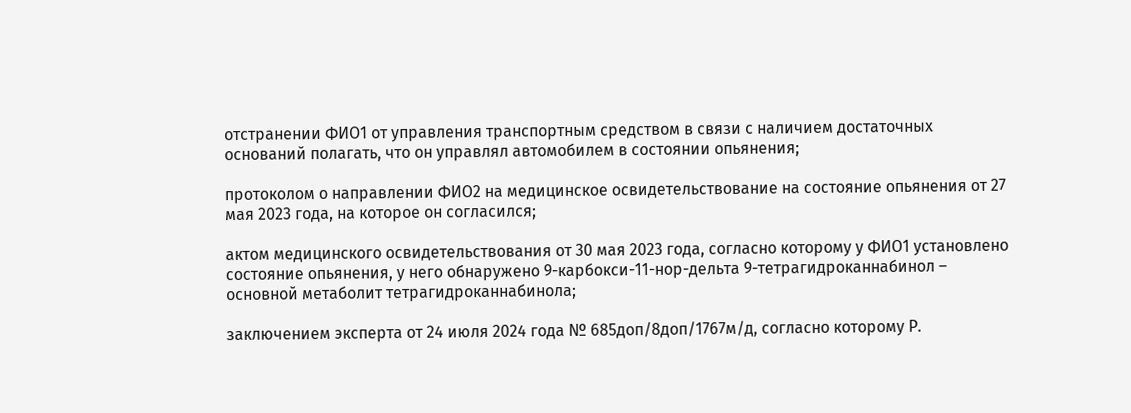отстранении ФИО1 от управления транспортным средством в связи с наличием достаточных оснований полагать, что он управлял автомобилем в состоянии опьянения;

протоколом о направлении ФИО2 на медицинское освидетельствование на состояние опьянения от 27 мая 2023 года, на которое он согласился;

актом медицинского освидетельствования от 30 мая 2023 года, согласно которому у ФИО1 установлено состояние опьянения, у него обнаружено 9-карбокси-11-нор-дельта 9-тетрагидроканнабинол – основной метаболит тетрагидроканнабинола;

заключением эксперта от 24 июля 2024 года № 685доп/8доп/1767м/д, согласно которому Р.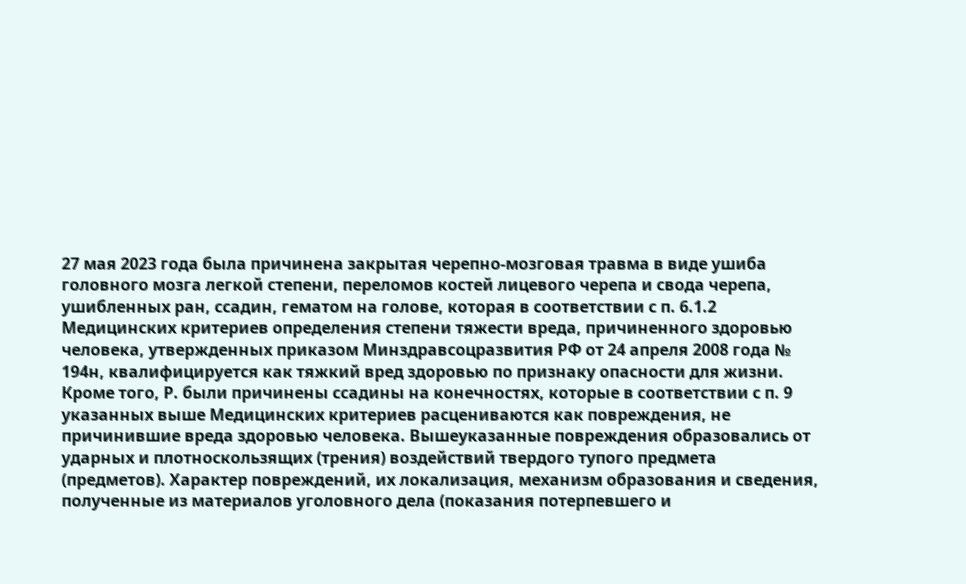27 мая 2023 года была причинена закрытая черепно-мозговая травма в виде ушиба головного мозга легкой степени, переломов костей лицевого черепа и свода черепа, ушибленных ран, ссадин, гематом на голове, которая в соответствии с п. 6.1.2 Медицинских критериев определения степени тяжести вреда, причиненного здоровью человека, утвержденных приказом Минздравсоцразвития РФ от 24 апреля 2008 года № 194н, квалифицируется как тяжкий вред здоровью по признаку опасности для жизни. Кроме того, Р. были причинены ссадины на конечностях, которые в соответствии с п. 9 указанных выше Медицинских критериев расцениваются как повреждения, не причинившие вреда здоровью человека. Вышеуказанные повреждения образовались от ударных и плотноскользящих (трения) воздействий твердого тупого предмета (предметов). Характер повреждений, их локализация, механизм образования и сведения, полученные из материалов уголовного дела (показания потерпевшего и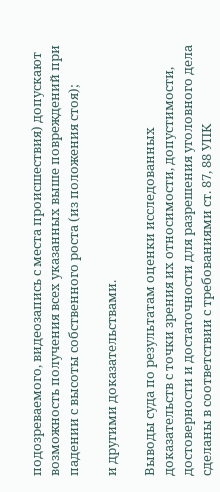подозреваемого, видеозапись с места происшествия) допускают возможность получения всех указанных выше повреждений при падении с высоты собственного роста (из положения стоя);

и другими доказательствами.

Выводы суда по результатам оценки исследованных доказательств с точки зрения их относимости, допустимости, достоверности и достаточности для разрешения уголовного дела сделаны в соответствии с требованиями ст. 87, 88 УПК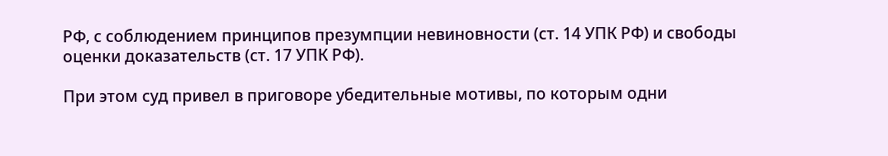РФ, с соблюдением принципов презумпции невиновности (ст. 14 УПК РФ) и свободы оценки доказательств (ст. 17 УПК РФ).

При этом суд привел в приговоре убедительные мотивы, по которым одни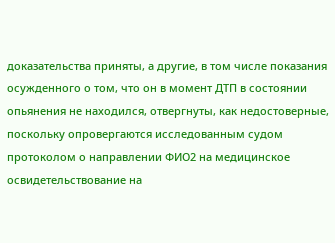доказательства приняты, а другие, в том числе показания осужденного о том, что он в момент ДТП в состоянии опьянения не находился, отвергнуты, как недостоверные, поскольку опровергаются исследованным судом протоколом о направлении ФИО2 на медицинское освидетельствование на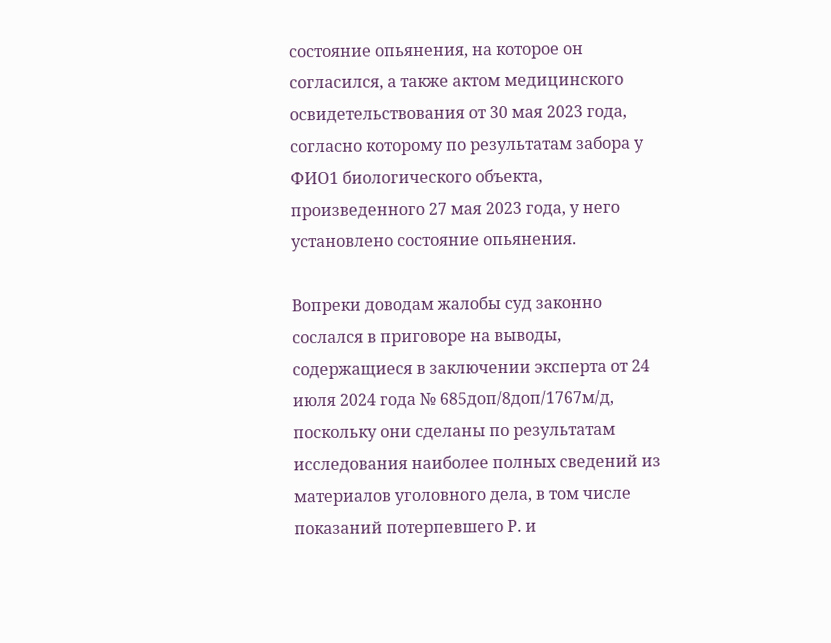состояние опьянения, на которое он согласился, а также актом медицинского освидетельствования от 30 мая 2023 года, согласно которому по результатам забора у ФИО1 биологического объекта, произведенного 27 мая 2023 года, у него установлено состояние опьянения.

Вопреки доводам жалобы суд законно сослался в приговоре на выводы, содержащиеся в заключении эксперта от 24 июля 2024 года № 685доп/8доп/1767м/д, поскольку они сделаны по результатам исследования наиболее полных сведений из материалов уголовного дела, в том числе показаний потерпевшего Р. и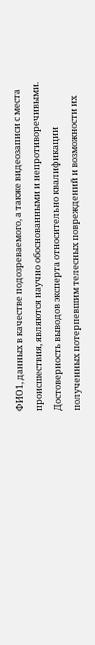ФИО1, данных в качестве подозреваемого, а также видеозаписи с места происшествия, являются научно обоснованными и непротиворечивыми. Достоверность выводов эксперта относительно квалификации полученных потерпевшим телесных повреждений и возможности их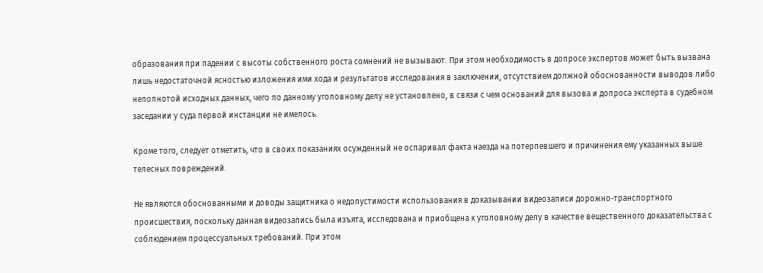образования при падении с высоты собственного роста сомнений не вызывают. При этом необходимость в допросе экспертов может быть вызвана лишь недостаточной ясностью изложения ими хода и результатов исследования в заключении, отсутствием должной обоснованности выводов либо неполнотой исходных данных, чего по данному уголовному делу не установлено, в связи с чем оснований для вызова и допроса эксперта в судебном заседании у суда первой инстанции не имелось.

Кроме того, следует отметить, что в своих показаниях осужденный не оспаривал факта наезда на потерпевшего и причинения ему указанных выше телесных повреждений.

Не являются обоснованными и доводы защитника о недопустимости использования в доказывании видеозаписи дорожно-транспортного происшествия, поскольку данная видеозапись была изъята, исследована и приобщена к уголовному делу в качестве вещественного доказательства с соблюдением процессуальных требований. При этом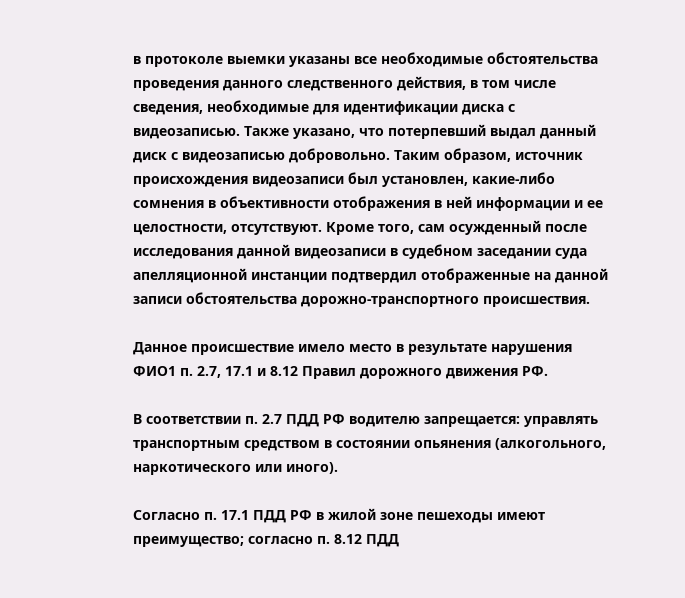в протоколе выемки указаны все необходимые обстоятельства проведения данного следственного действия, в том числе сведения, необходимые для идентификации диска с видеозаписью. Также указано, что потерпевший выдал данный диск с видеозаписью добровольно. Таким образом, источник происхождения видеозаписи был установлен, какие-либо сомнения в объективности отображения в ней информации и ее целостности, отсутствуют. Кроме того, сам осужденный после исследования данной видеозаписи в судебном заседании суда апелляционной инстанции подтвердил отображенные на данной записи обстоятельства дорожно-транспортного происшествия.

Данное происшествие имело место в результате нарушения ФИО1 п. 2.7, 17.1 и 8.12 Правил дорожного движения РФ.

В соответствии п. 2.7 ПДД РФ водителю запрещается: управлять транспортным средством в состоянии опьянения (алкогольного, наркотического или иного).

Согласно п. 17.1 ПДД РФ в жилой зоне пешеходы имеют преимущество; согласно п. 8.12 ПДД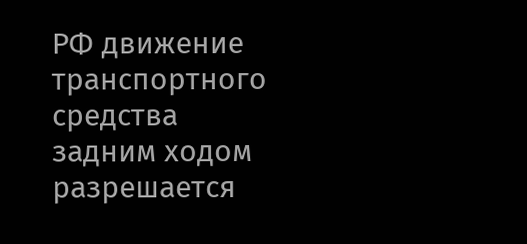РФ движение транспортного средства задним ходом разрешается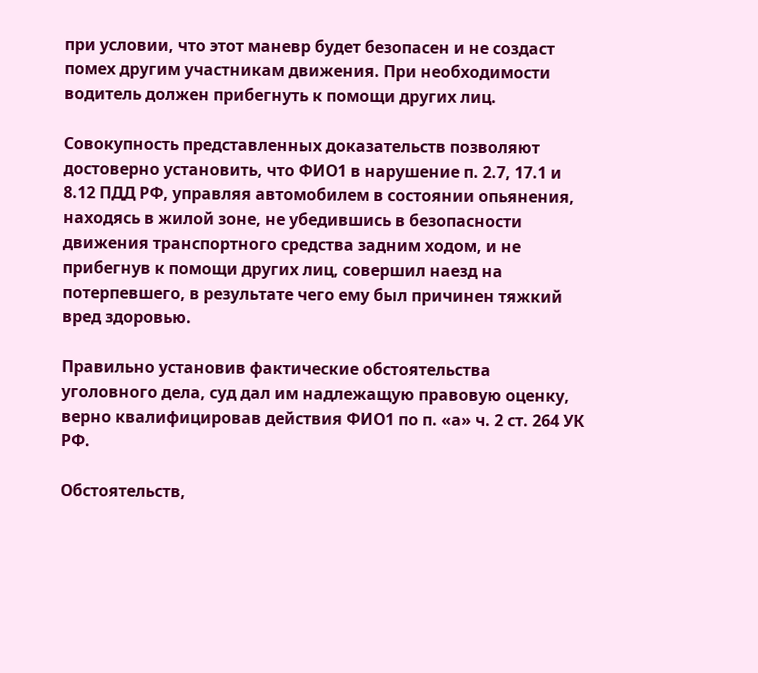при условии, что этот маневр будет безопасен и не создаст помех другим участникам движения. При необходимости водитель должен прибегнуть к помощи других лиц.

Совокупность представленных доказательств позволяют достоверно установить, что ФИО1 в нарушение п. 2.7, 17.1 и 8.12 ПДД РФ, управляя автомобилем в состоянии опьянения, находясь в жилой зоне, не убедившись в безопасности движения транспортного средства задним ходом, и не прибегнув к помощи других лиц, совершил наезд на потерпевшего, в результате чего ему был причинен тяжкий вред здоровью.

Правильно установив фактические обстоятельства уголовного дела, суд дал им надлежащую правовую оценку, верно квалифицировав действия ФИО1 по п. «а» ч. 2 ст. 264 УК РФ.

Обстоятельств,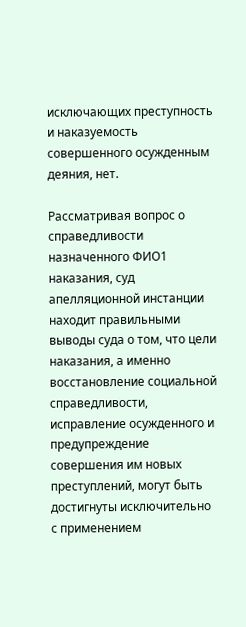исключающих преступность и наказуемость совершенного осужденным деяния, нет.

Рассматривая вопрос о справедливости назначенного ФИО1 наказания, суд апелляционной инстанции находит правильными выводы суда о том, что цели наказания, а именно восстановление социальной справедливости, исправление осужденного и предупреждение совершения им новых преступлений, могут быть достигнуты исключительно с применением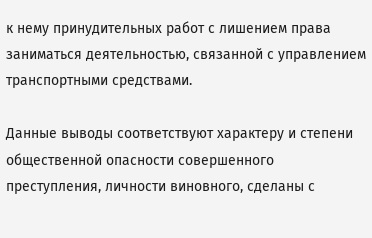к нему принудительных работ с лишением права заниматься деятельностью, связанной с управлением транспортными средствами.

Данные выводы соответствуют характеру и степени общественной опасности совершенного преступления, личности виновного, сделаны с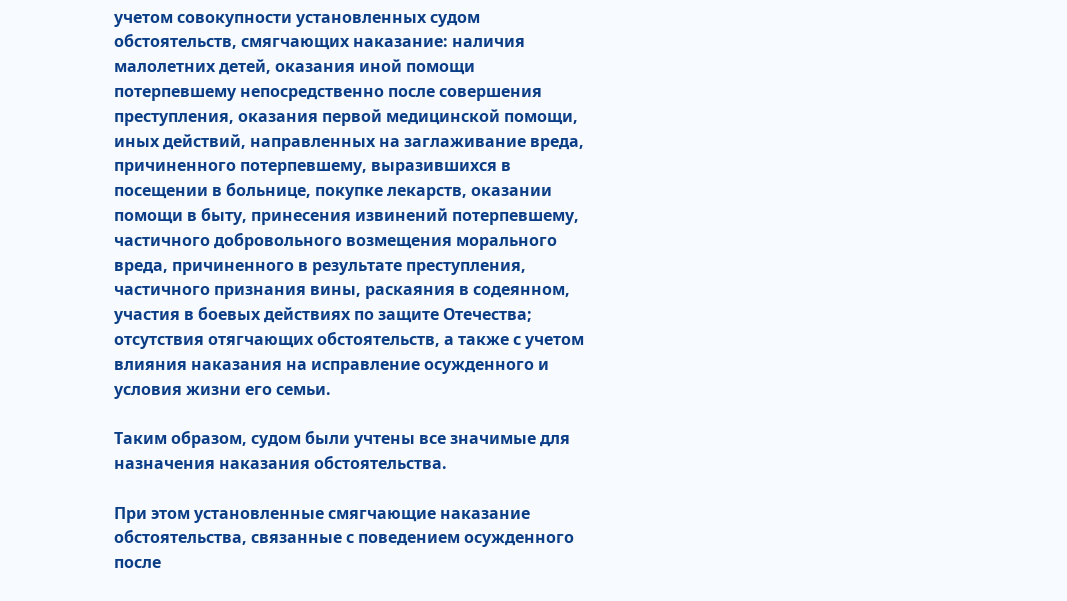учетом совокупности установленных судом обстоятельств, смягчающих наказание: наличия малолетних детей, оказания иной помощи потерпевшему непосредственно после совершения преступления, оказания первой медицинской помощи, иных действий, направленных на заглаживание вреда, причиненного потерпевшему, выразившихся в посещении в больнице, покупке лекарств, оказании помощи в быту, принесения извинений потерпевшему, частичного добровольного возмещения морального вреда, причиненного в результате преступления, частичного признания вины, раскаяния в содеянном, участия в боевых действиях по защите Отечества; отсутствия отягчающих обстоятельств, а также с учетом влияния наказания на исправление осужденного и условия жизни его семьи.

Таким образом, судом были учтены все значимые для назначения наказания обстоятельства.

При этом установленные смягчающие наказание обстоятельства, связанные с поведением осужденного после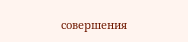совершения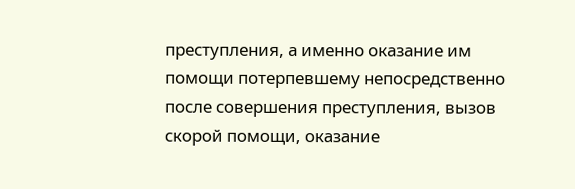преступления, а именно оказание им помощи потерпевшему непосредственно после совершения преступления, вызов скорой помощи, оказание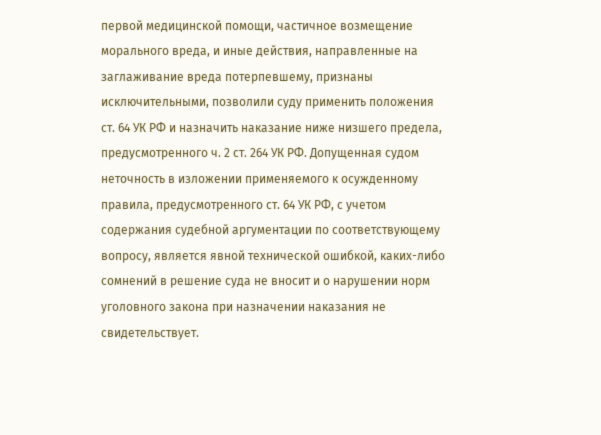первой медицинской помощи, частичное возмещение морального вреда, и иные действия, направленные на заглаживание вреда потерпевшему, признаны исключительными, позволили суду применить положения ст. 64 УК РФ и назначить наказание ниже низшего предела, предусмотренного ч. 2 ст. 264 УК РФ. Допущенная судом неточность в изложении применяемого к осужденному правила, предусмотренного ст. 64 УК РФ, с учетом содержания судебной аргументации по соответствующему вопросу, является явной технической ошибкой, каких-либо сомнений в решение суда не вносит и о нарушении норм уголовного закона при назначении наказания не свидетельствует.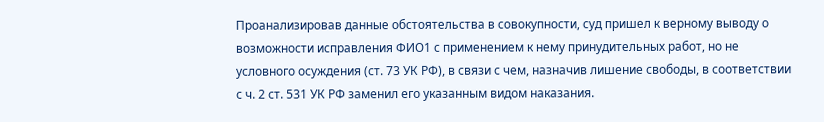Проанализировав данные обстоятельства в совокупности, суд пришел к верному выводу о возможности исправления ФИО1 с применением к нему принудительных работ, но не условного осуждения (ст. 73 УК РФ), в связи с чем, назначив лишение свободы, в соответствии с ч. 2 ст. 531 УК РФ заменил его указанным видом наказания.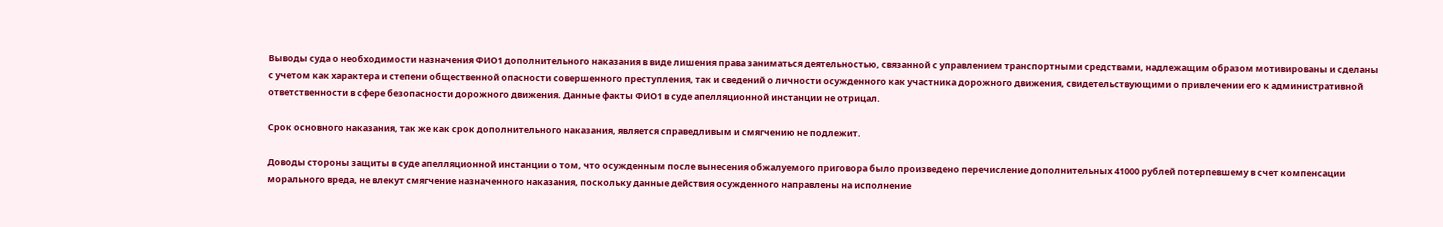Выводы суда о необходимости назначения ФИО1 дополнительного наказания в виде лишения права заниматься деятельностью, связанной с управлением транспортными средствами, надлежащим образом мотивированы и сделаны с учетом как характера и степени общественной опасности совершенного преступления, так и сведений о личности осужденного как участника дорожного движения, свидетельствующими о привлечении его к административной ответственности в сфере безопасности дорожного движения. Данные факты ФИО1 в суде апелляционной инстанции не отрицал.

Срок основного наказания, так же как срок дополнительного наказания, является справедливым и смягчению не подлежит.

Доводы стороны защиты в суде апелляционной инстанции о том, что осужденным после вынесения обжалуемого приговора было произведено перечисление дополнительных 41000 рублей потерпевшему в счет компенсации морального вреда, не влекут смягчение назначенного наказания, поскольку данные действия осужденного направлены на исполнение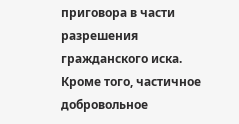приговора в части разрешения гражданского иска. Кроме того, частичное добровольное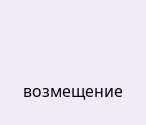возмещение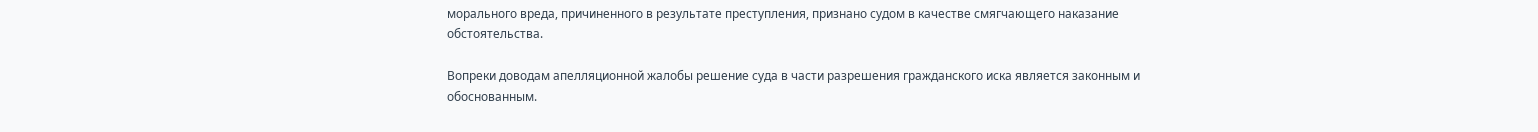морального вреда, причиненного в результате преступления, признано судом в качестве смягчающего наказание обстоятельства.

Вопреки доводам апелляционной жалобы решение суда в части разрешения гражданского иска является законным и обоснованным.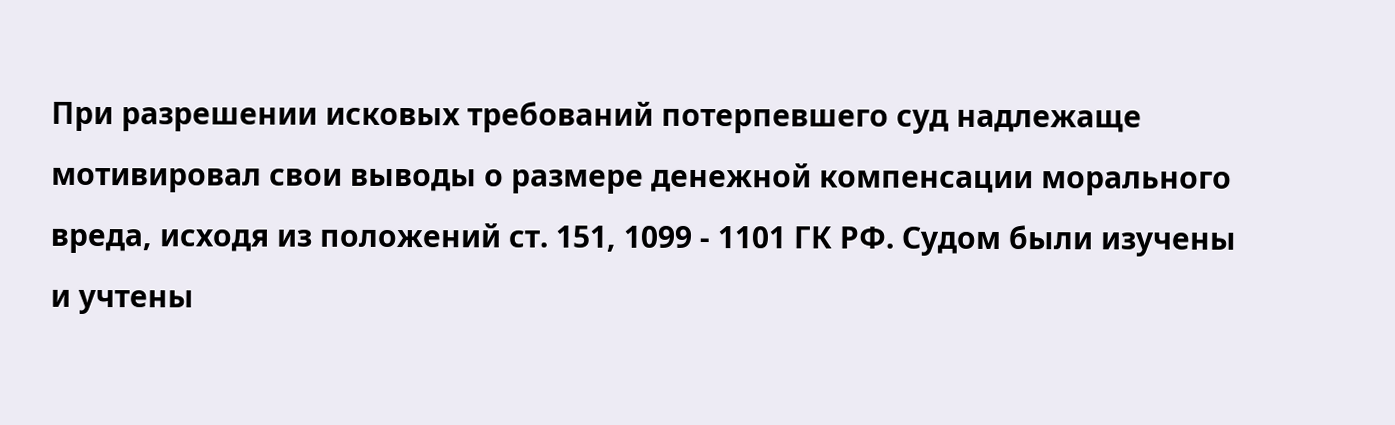При разрешении исковых требований потерпевшего суд надлежаще мотивировал свои выводы о размере денежной компенсации морального вреда, исходя из положений ст. 151, 1099 - 1101 ГК РФ. Судом были изучены и учтены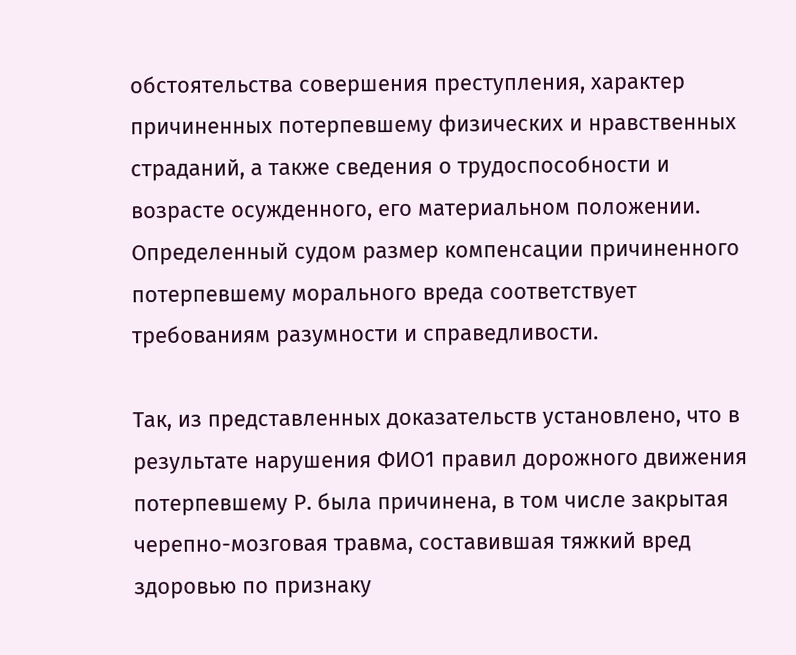обстоятельства совершения преступления, характер причиненных потерпевшему физических и нравственных страданий, а также сведения о трудоспособности и возрасте осужденного, его материальном положении. Определенный судом размер компенсации причиненного потерпевшему морального вреда соответствует требованиям разумности и справедливости.

Так, из представленных доказательств установлено, что в результате нарушения ФИО1 правил дорожного движения потерпевшему Р. была причинена, в том числе закрытая черепно-мозговая травма, составившая тяжкий вред здоровью по признаку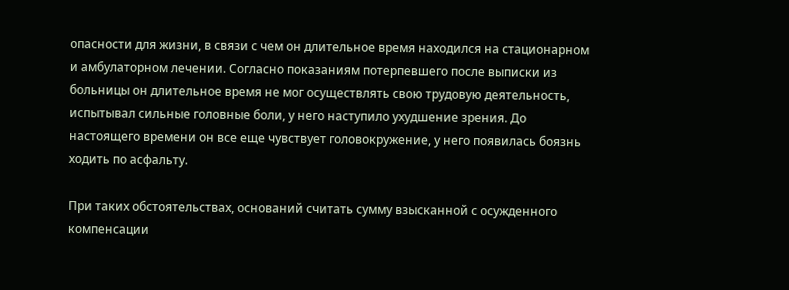опасности для жизни, в связи с чем он длительное время находился на стационарном и амбулаторном лечении. Согласно показаниям потерпевшего после выписки из больницы он длительное время не мог осуществлять свою трудовую деятельность, испытывал сильные головные боли, у него наступило ухудшение зрения. До настоящего времени он все еще чувствует головокружение, у него появилась боязнь ходить по асфальту.

При таких обстоятельствах, оснований считать сумму взысканной с осужденного компенсации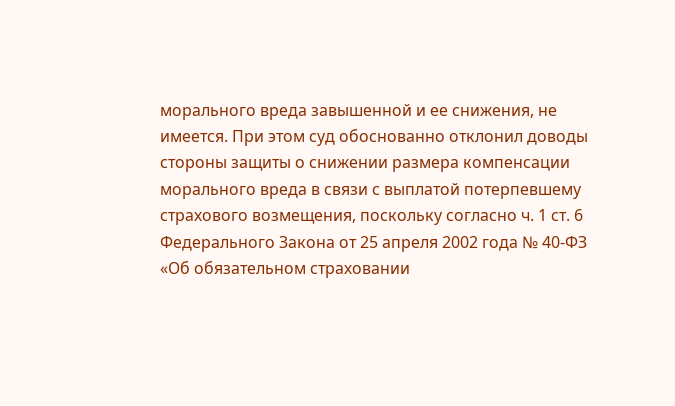морального вреда завышенной и ее снижения, не имеется. При этом суд обоснованно отклонил доводы стороны защиты о снижении размера компенсации морального вреда в связи с выплатой потерпевшему страхового возмещения, поскольку согласно ч. 1 ст. 6 Федерального Закона от 25 апреля 2002 года № 40-ФЗ «Об обязательном страховании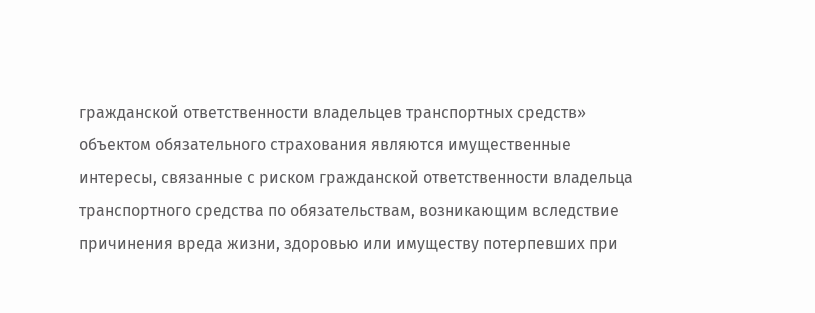гражданской ответственности владельцев транспортных средств» объектом обязательного страхования являются имущественные интересы, связанные с риском гражданской ответственности владельца транспортного средства по обязательствам, возникающим вследствие причинения вреда жизни, здоровью или имуществу потерпевших при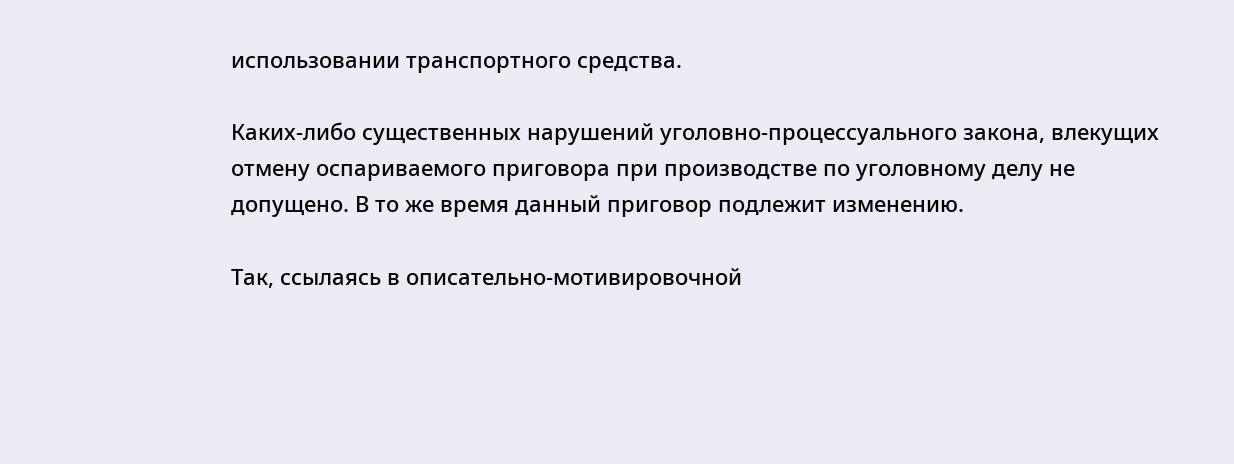использовании транспортного средства.

Каких-либо существенных нарушений уголовно-процессуального закона, влекущих отмену оспариваемого приговора при производстве по уголовному делу не допущено. В то же время данный приговор подлежит изменению.

Так, ссылаясь в описательно-мотивировочной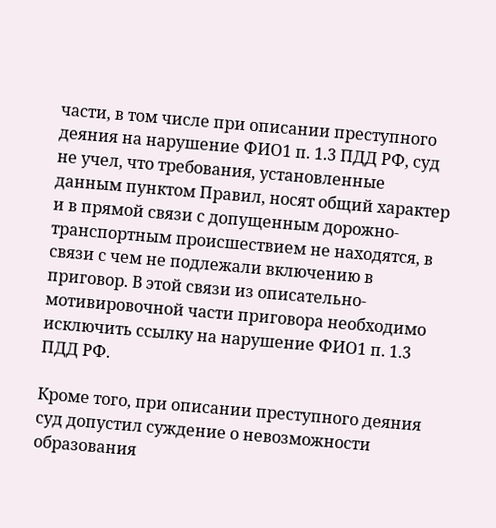части, в том числе при описании преступного деяния на нарушение ФИО1 п. 1.3 ПДД РФ, суд не учел, что требования, установленные данным пунктом Правил, носят общий характер и в прямой связи с допущенным дорожно-транспортным происшествием не находятся, в связи с чем не подлежали включению в приговор. В этой связи из описательно-мотивировочной части приговора необходимо исключить ссылку на нарушение ФИО1 п. 1.3 ПДД РФ.

Кроме того, при описании преступного деяния суд допустил суждение о невозможности образования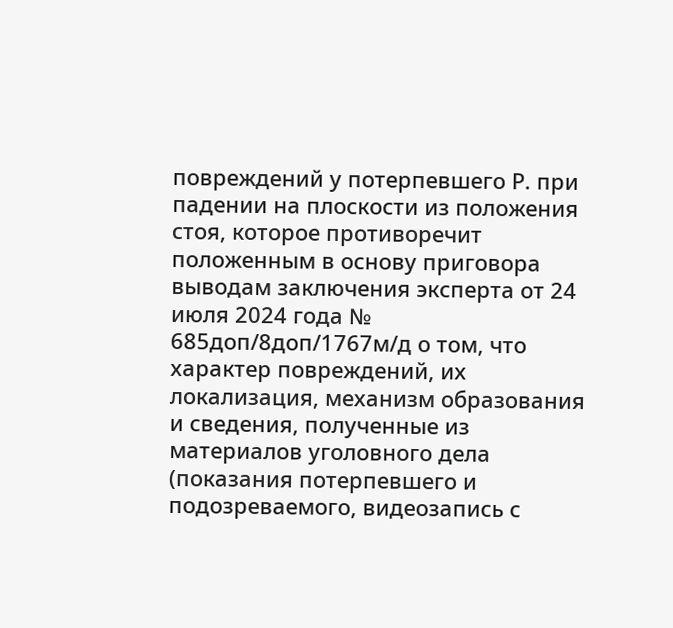повреждений у потерпевшего Р. при падении на плоскости из положения стоя, которое противоречит положенным в основу приговора выводам заключения эксперта от 24 июля 2024 года № 685доп/8доп/1767м/д о том, что характер повреждений, их локализация, механизм образования и сведения, полученные из материалов уголовного дела (показания потерпевшего и подозреваемого, видеозапись с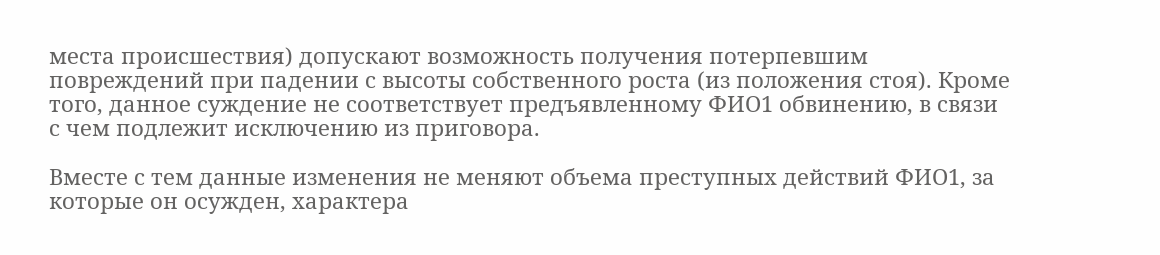места происшествия) допускают возможность получения потерпевшим повреждений при падении с высоты собственного роста (из положения стоя). Кроме того, данное суждение не соответствует предъявленному ФИО1 обвинению, в связи с чем подлежит исключению из приговора.

Вместе с тем данные изменения не меняют объема преступных действий ФИО1, за которые он осужден, характера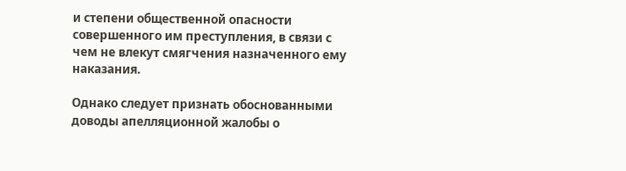и степени общественной опасности совершенного им преступления, в связи с чем не влекут смягчения назначенного ему наказания.

Однако следует признать обоснованными доводы апелляционной жалобы о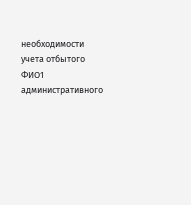необходимости учета отбытого ФИО1 административного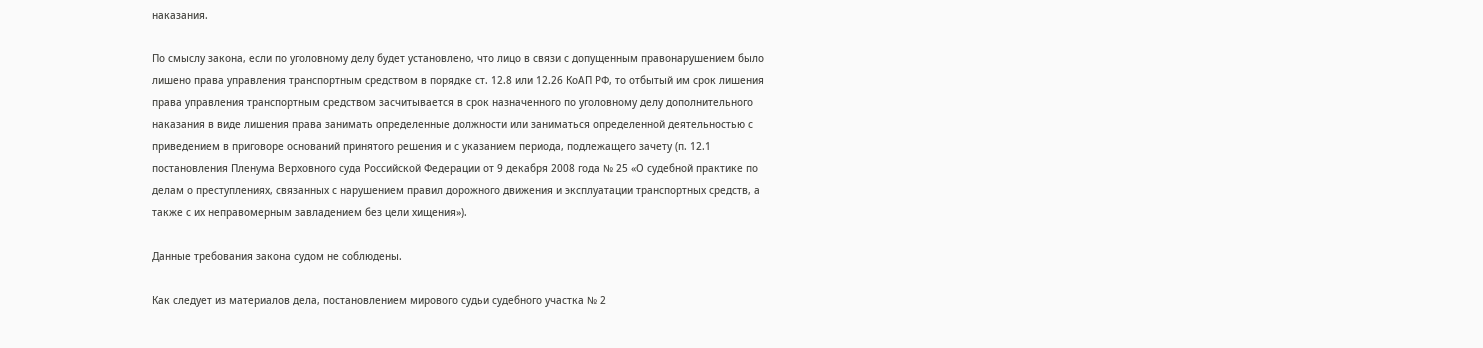наказания.

По смыслу закона, если по уголовному делу будет установлено, что лицо в связи с допущенным правонарушением было лишено права управления транспортным средством в порядке ст. 12.8 или 12.26 КоАП РФ, то отбытый им срок лишения права управления транспортным средством засчитывается в срок назначенного по уголовному делу дополнительного наказания в виде лишения права занимать определенные должности или заниматься определенной деятельностью с приведением в приговоре оснований принятого решения и с указанием периода, подлежащего зачету (п. 12.1 постановления Пленума Верховного суда Российской Федерации от 9 декабря 2008 года № 25 «О судебной практике по делам о преступлениях, связанных с нарушением правил дорожного движения и эксплуатации транспортных средств, а также с их неправомерным завладением без цели хищения»).

Данные требования закона судом не соблюдены.

Как следует из материалов дела, постановлением мирового судьи судебного участка № 2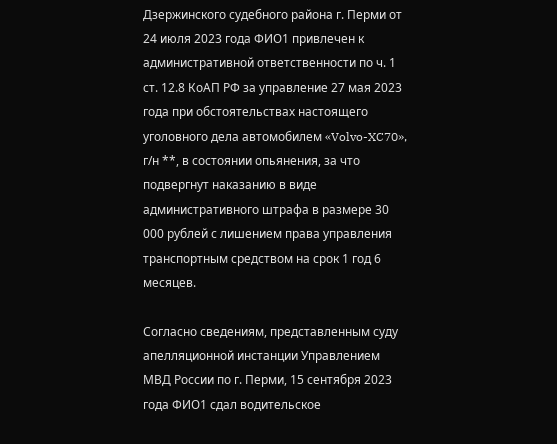Дзержинского судебного района г. Перми от 24 июля 2023 года ФИО1 привлечен к административной ответственности по ч. 1 ст. 12.8 КоАП РФ за управление 27 мая 2023 года при обстоятельствах настоящего уголовного дела автомобилем «Volvo-XC70», г/н **, в состоянии опьянения, за что подвергнут наказанию в виде административного штрафа в размере 30 000 рублей с лишением права управления транспортным средством на срок 1 год 6 месяцев.

Согласно сведениям, представленным суду апелляционной инстанции Управлением МВД России по г. Перми, 15 сентября 2023 года ФИО1 сдал водительское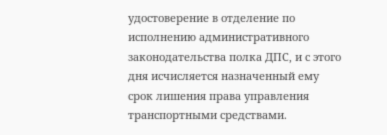удостоверение в отделение по исполнению административного законодательства полка ДПС, и с этого дня исчисляется назначенный ему срок лишения права управления транспортными средствами.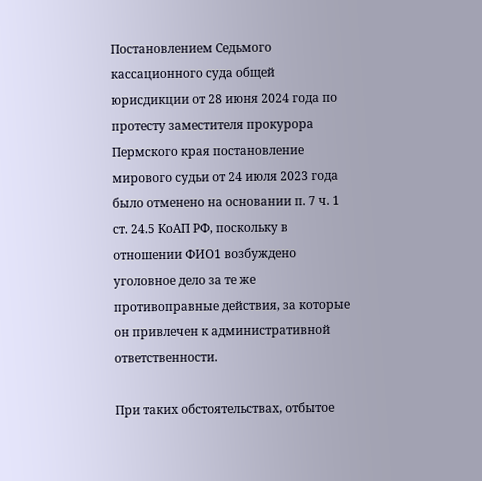Постановлением Седьмого кассационного суда общей юрисдикции от 28 июня 2024 года по протесту заместителя прокурора Пермского края постановление мирового судьи от 24 июля 2023 года было отменено на основании п. 7 ч. 1 ст. 24.5 КоАП РФ, поскольку в отношении ФИО1 возбуждено уголовное дело за те же противоправные действия, за которые он привлечен к административной ответственности.

При таких обстоятельствах, отбытое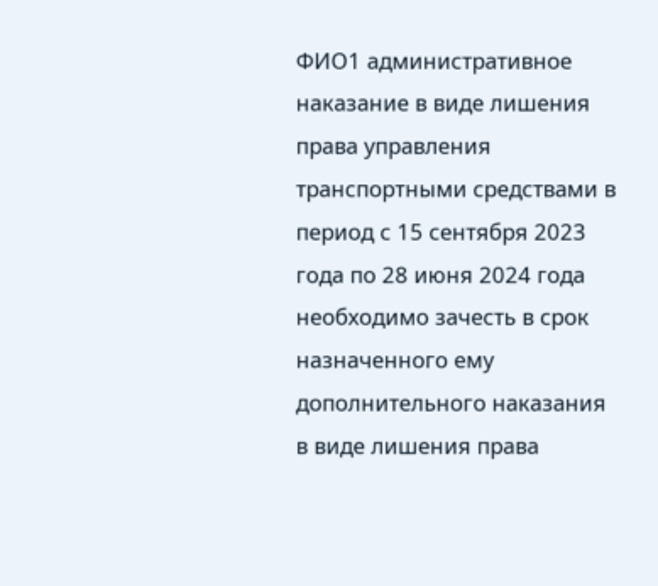ФИО1 административное наказание в виде лишения права управления транспортными средствами в период с 15 сентября 2023 года по 28 июня 2024 года необходимо зачесть в срок назначенного ему дополнительного наказания в виде лишения права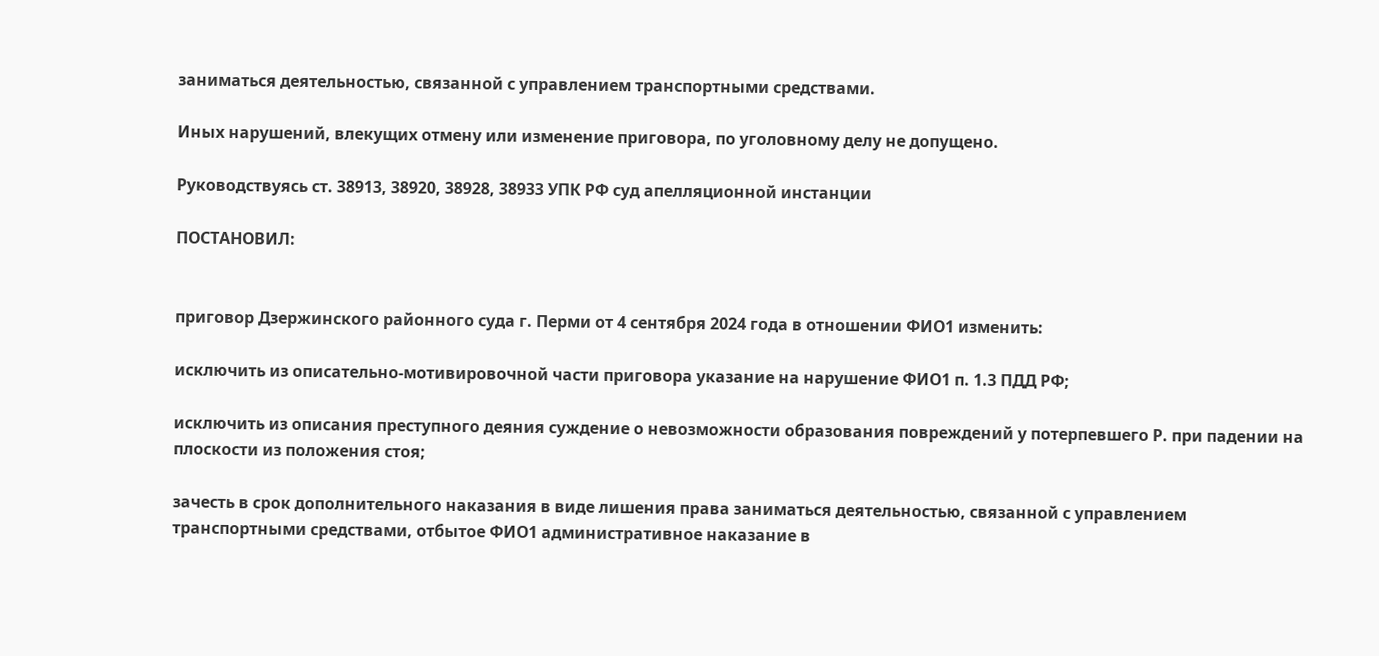заниматься деятельностью, связанной с управлением транспортными средствами.

Иных нарушений, влекущих отмену или изменение приговора, по уголовному делу не допущено.

Руководствуясь ст. 38913, 38920, 38928, 38933 УПК РФ суд апелляционной инстанции

ПОСТАНОВИЛ:


приговор Дзержинского районного суда г. Перми от 4 сентября 2024 года в отношении ФИО1 изменить:

исключить из описательно-мотивировочной части приговора указание на нарушение ФИО1 п. 1.3 ПДД РФ;

исключить из описания преступного деяния суждение о невозможности образования повреждений у потерпевшего Р. при падении на плоскости из положения стоя;

зачесть в срок дополнительного наказания в виде лишения права заниматься деятельностью, связанной с управлением транспортными средствами, отбытое ФИО1 административное наказание в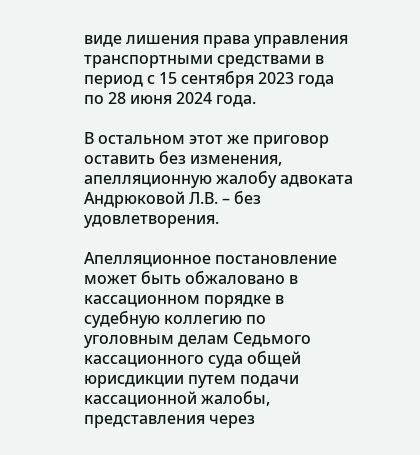виде лишения права управления транспортными средствами в период с 15 сентября 2023 года по 28 июня 2024 года.

В остальном этот же приговор оставить без изменения, апелляционную жалобу адвоката Андрюковой Л.В. – без удовлетворения.

Апелляционное постановление может быть обжаловано в кассационном порядке в судебную коллегию по уголовным делам Седьмого кассационного суда общей юрисдикции путем подачи кассационной жалобы, представления через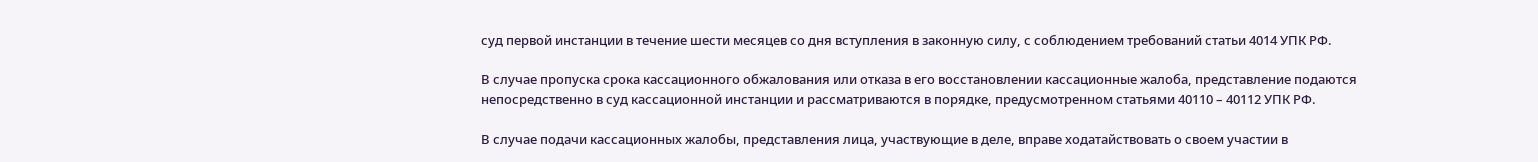суд первой инстанции в течение шести месяцев со дня вступления в законную силу, с соблюдением требований статьи 4014 УПК РФ.

В случае пропуска срока кассационного обжалования или отказа в его восстановлении кассационные жалоба, представление подаются непосредственно в суд кассационной инстанции и рассматриваются в порядке, предусмотренном статьями 40110 – 40112 УПК РФ.

В случае подачи кассационных жалобы, представления лица, участвующие в деле, вправе ходатайствовать о своем участии в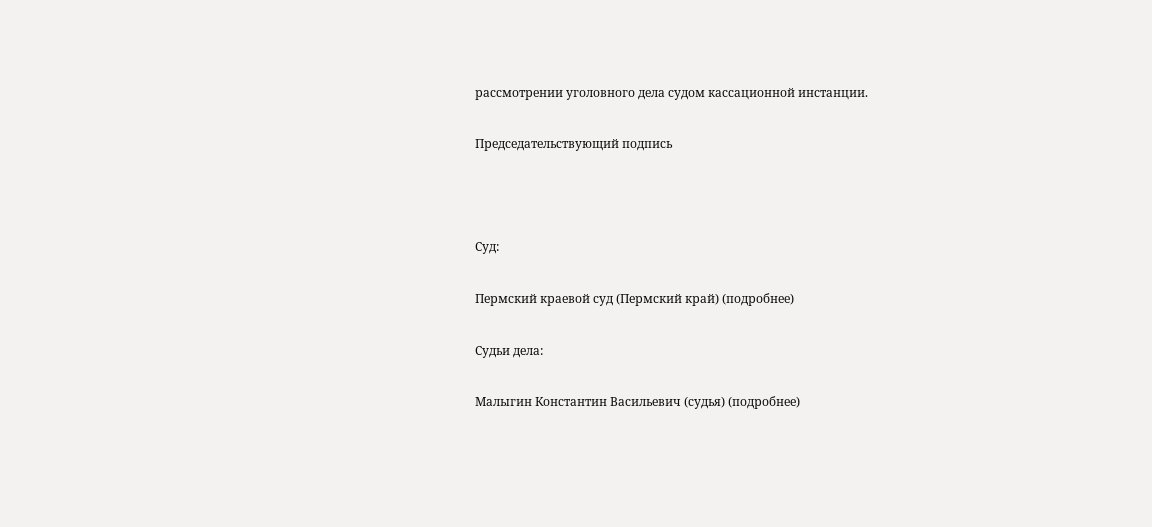рассмотрении уголовного дела судом кассационной инстанции.

Председательствующий подпись



Суд:

Пермский краевой суд (Пермский край) (подробнее)

Судьи дела:

Малыгин Константин Васильевич (судья) (подробнее)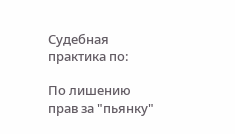Судебная практика по:

По лишению прав за "пьянку"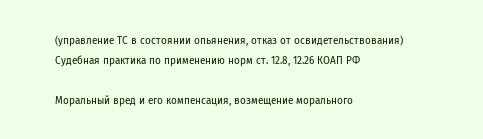(управление ТС в состоянии опьянения, отказ от освидетельствования)
Судебная практика по применению норм ст. 12.8, 12.26 КОАП РФ

Моральный вред и его компенсация, возмещение морального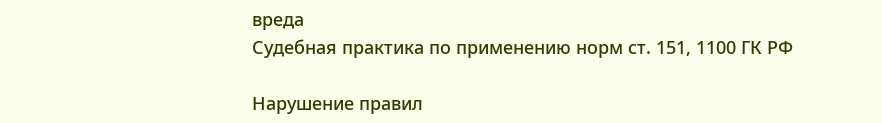вреда
Судебная практика по применению норм ст. 151, 1100 ГК РФ

Нарушение правил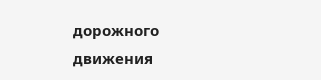дорожного движения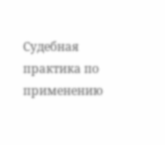Судебная практика по применению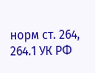норм ст. 264, 264.1 УК РФ